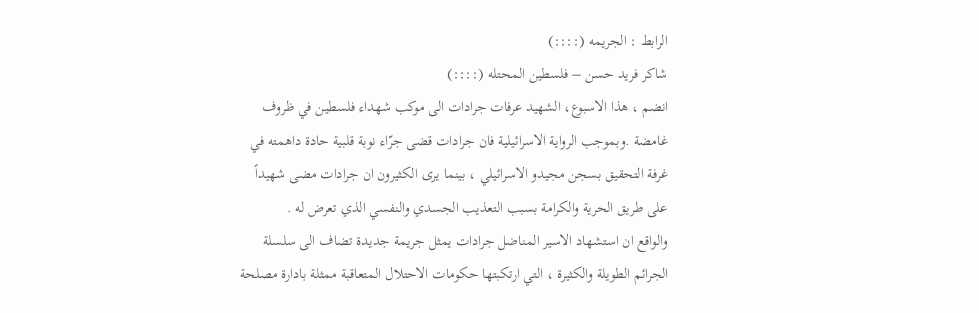الرابط : الجريمه (::::)
شاكر فريد حسن – فلسطين المحتله (::::)
انضم ، هذا الاسبوع، الشهيد عرفات جرادات الى موكب شهداء فلسطين في ظروف غامضة .وبموجب الرواية الاسرائيلية فان جرادات قضى جرّاء نوبة قلبية حادة داهمته في غرفة التحقيق بسجن مجيدو الاسرائيلي ، بينما يرى الكثيرون ان جرادات مضى شهيداً على طريق الحرية والكرامة بسبب التعذيب الجسدي والنفسي الذي تعرض له .
والواقع ان استشهاد الاسير المناضل جرادات يمثل جريمة جديدة تضاف الى سلسلة الجرائم الطويلة والكثيرة ، التي ارتكبتها حكومات الاحتلال المتعاقبة ممثلة بادارة مصلحة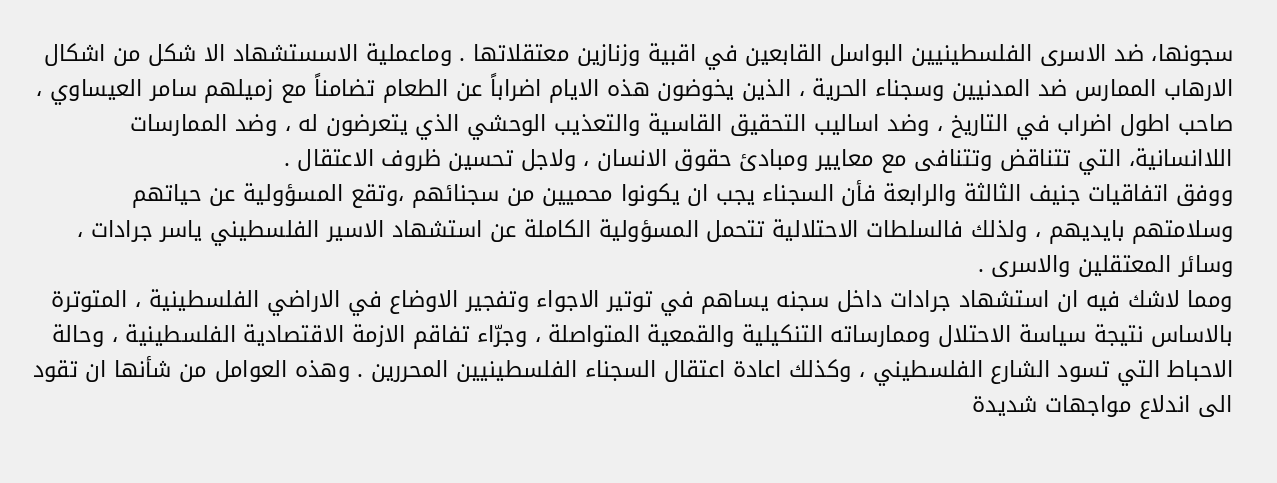سجونها، ضد الاسرى الفلسطينيين البواسل القابعين في اقبية وزنازين معتقلاتها . وماعملية الاسستشهاد الا شكل من اشكال الارهاب الممارس ضد المدنيين وسجناء الحرية ، الذين يخوضون هذه الايام اضراباً عن الطعام تضامناً مع زميلهم سامر العيساوي ، صاحب اطول اضراب في التاريخ ، وضد اساليب التحقيق القاسية والتعذيب الوحشي الذي يتعرضون له ، وضد الممارسات اللاانسانية، التي تتناقض وتتنافى مع معايير ومبادئ حقوق الانسان ، ولاجل تحسين ظروف الاعتقال .
ووفق اتفاقيات جنيف الثالثة والرابعة فأن السجناء يجب ان يكونوا محميين من سجنائهم ،وتقع المسؤولية عن حياتهم وسلامتهم بايديهم ، ولذلك فالسلطات الاحتلالية تتحمل المسؤولية الكاملة عن استشهاد الاسير الفلسطيني ياسر جرادات ، وسائر المعتقلين والاسرى .
ومما لاشك فيه ان استشهاد جرادات داخل سجنه يساهم في توتير الاجواء وتفجير الاوضاع في الاراضي الفلسطينية ، المتوترة بالاساس نتيجة سياسة الاحتلال وممارساته التنكيلية والقمعية المتواصلة ، وجرّاء تفاقم الازمة الاقتصادية الفلسطينية ، وحالة الاحباط التي تسود الشارع الفلسطيني ، وكذلك اعادة اعتقال السجناء الفلسطينيين المحررين . وهذه العوامل من شأنها ان تقود الى اندلاع مواجهات شديدة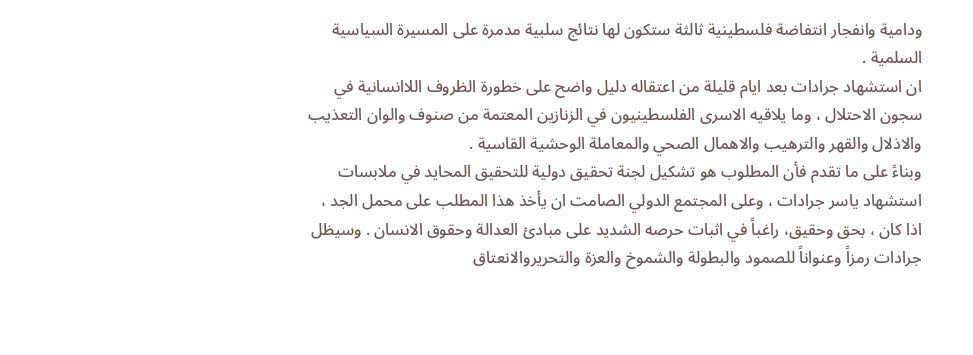ودامية وانفجار انتفاضة فلسطينية ثالثة ستكون لها نتائج سلبية مدمرة على المسيرة السياسية السلمية .
ان استشهاد جرادات بعد ايام قليلة من اعتقاله دليل واضح على خطورة الظروف اللاانسانية في سجون الاحتلال ، وما يلاقيه الاسرى الفلسطينيون في الزنازين المعتمة من صنوف والوان التعذيب والاذلال والقهر والترهيب والاهمال الصحي والمعاملة الوحشية القاسية .
وبناءً على ما تقدم فأن المطلوب هو تشكيل لجنة تحقيق دولية للتحقيق المحايد في ملابسات استشهاد ياسر جرادات ، وعلى المجتمع الدولي الصامت ان يأخذ هذا المطلب على محمل الجد ، اذا كان ، بحق وحقيق، راغباً في اثبات حرصه الشديد على مبادئ العدالة وحقوق الانسان . وسيظل جرادات رمزاً وعنواناً للصمود والبطولة والشموخ والعزة والتحريروالانعتاق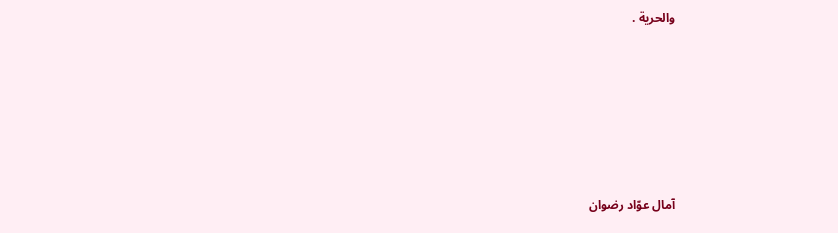والحرية .






آمال عوّاد رضوان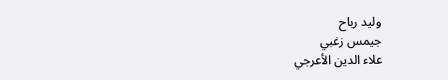وليد رباح
جيمس زغبي
علاء الدين الأعرجي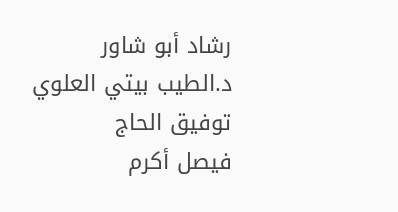رشاد أبو شاور
د.الطيب بيتي العلوي
توفيق الحاج
فيصل أكرم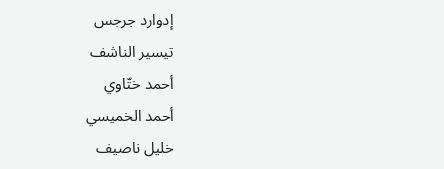إدوارد جرجس
تيسير الناشف
أحمد ختّاوي
أحمد الخميسي
خليل ناصيف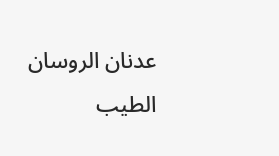عدنان الروسان
الطيب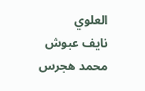العلوي
نايف عبوش
محمد هجرس